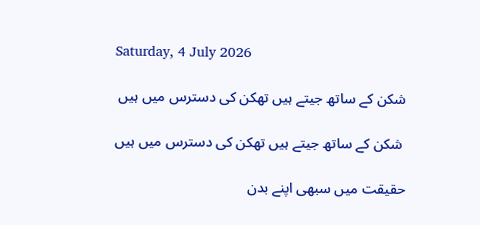Saturday, 4 July 2026

شکن کے ساتھ جیتے ہیں تھکن کی دسترس میں ہیں

 شکن کے ساتھ جیتے ہیں تھکن کی دسترس میں ہیں

حقیقت میں سبھی اپنے بدن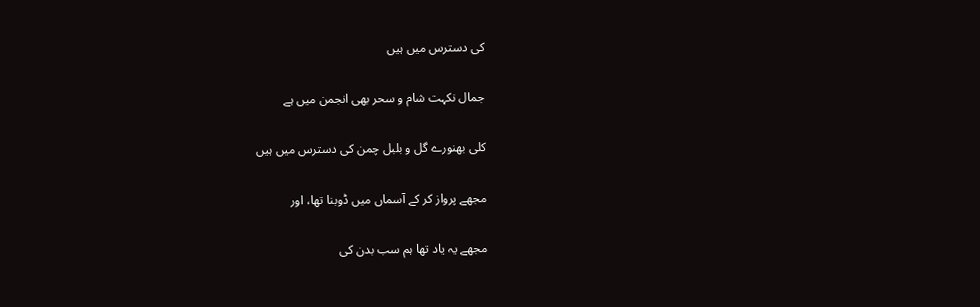کی دسترس میں ہیں

جمال نکہت شام و سحر بھی انجمن میں ہے

کلی بھنورے گل و بلبل چمن کی دسترس میں ہیں

مجھے پرواز کر کے آسماں میں ڈوبنا تھا، اور

مجھے یہ یاد تھا ہم سب بدن کی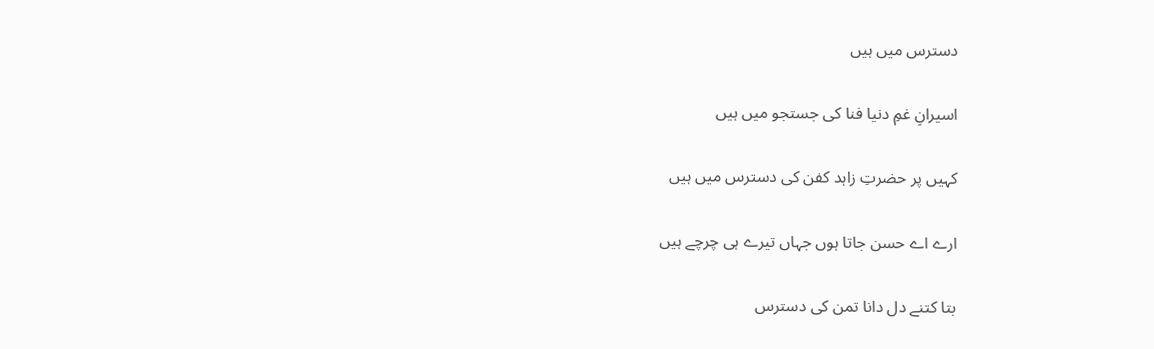دسترس میں ہیں

اسیرانِ غمِ دنیا فنا کی جستجو میں ہیں

کہیں پر حضرتِ زاہد کفن کی دسترس میں ہیں

ارے اے حسن جاتا ہوں جہاں تیرے ہی چرچے ہیں

بتا کتنے دل دانا تمن کی دسترس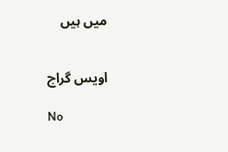میں ہیں


اویس گراچ

No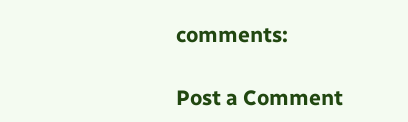comments:

Post a Comment